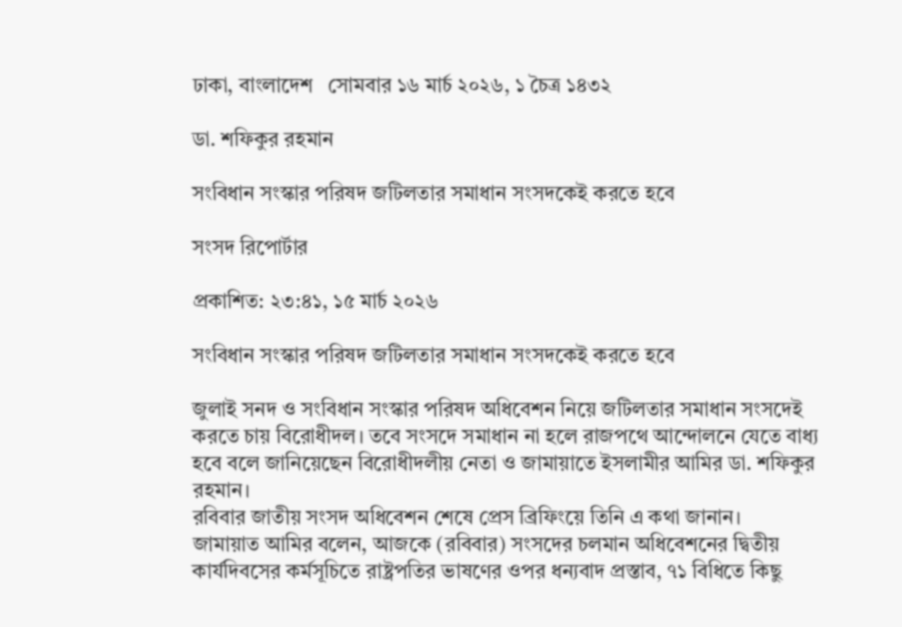ঢাকা, বাংলাদেশ   সোমবার ১৬ মার্চ ২০২৬, ১ চৈত্র ১৪৩২

ডা. শফিকুর রহমান

সংবিধান সংস্কার পরিষদ জটিলতার সমাধান সংসদকেই করতে হবে

সংসদ রিপোর্টার

প্রকাশিত: ২৩:৪১, ১৫ মার্চ ২০২৬

সংবিধান সংস্কার পরিষদ জটিলতার সমাধান সংসদকেই করতে হবে

জুলাই সনদ ও সংবিধান সংস্কার পরিষদ অধিবেশন নিয়ে জটিলতার সমাধান সংসদেই করতে চায় বিরোধীদল। তবে সংসদে সমাধান না হলে রাজপথে আন্দোলনে যেতে বাধ্য হবে বলে জানিয়েছেন বিরোধীদলীয় নেতা ও জামায়াতে ইসলামীর আমির ডা. শফিকুর রহমান।
রবিবার জাতীয় সংসদ অধিবেশন শেষে প্রেস ব্রিফিংয়ে তিনি এ কথা জানান।
জামায়াত আমির বলেন, আজকে (রবিবার) সংসদের চলমান অধিবেশনের দ্বিতীয় কার্যদিবসের কর্মসূচিতে রাষ্ট্রপতির ভাষণের ওপর ধন্যবাদ প্রস্তাব, ৭১ বিধিতে কিছু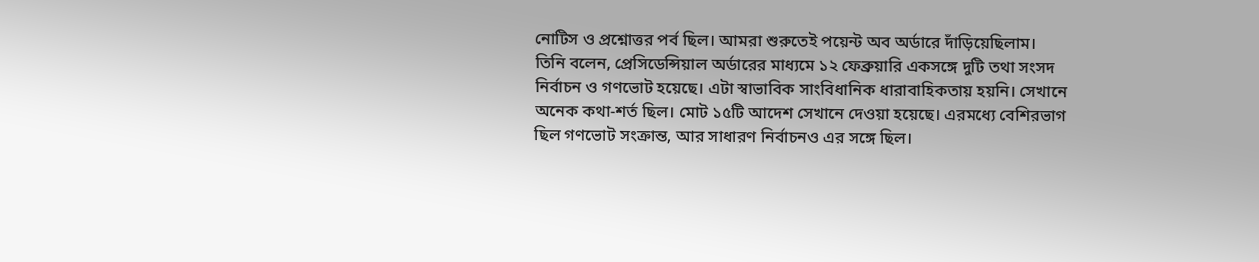নোটিস ও প্রশ্নোত্তর পর্ব ছিল। আমরা শুরুতেই পয়েন্ট অব অর্ডারে দাঁড়িয়েছিলাম।
তিনি বলেন, প্রেসিডেন্সিয়াল অর্ডারের মাধ্যমে ১২ ফেব্রুয়ারি একসঙ্গে দুটি তথা সংসদ নির্বাচন ও গণভোট হয়েছে। এটা স্বাভাবিক সাংবিধানিক ধারাবাহিকতায় হয়নি। সেখানে অনেক কথা-শর্ত ছিল। মোট ১৫টি আদেশ সেখানে দেওয়া হয়েছে। এরমধ্যে বেশিরভাগ ছিল গণভোট সংক্রান্ত, আর সাধারণ নির্বাচনও এর সঙ্গে ছিল।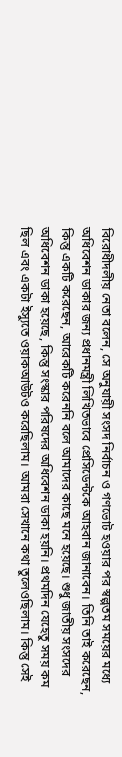বিরোধীদলীয় নেতা বলেন, সে অনুযায়ী সংসদ নির্বাচন ও গণভোট হওয়ার পর স্বল্পতম সময়ের মধ্যে অধিবেশন ডাকার জন্য প্রধানমন্ত্রী লিখিতভাবে প্রেসিডেন্টকে আহবান জানাবেন। তিনি তাই করেছেন, কিন্তু একটি করেছেন, আরেকটি করেননি বলে আমাদের কাছে মনে হয়েছে। শুধু জাতীয় সংসদের অধিবেশন ডাকা হয়েছে, কিন্তু সংস্কার পরিষদের অধিবেশন ডাকা হয়নি। প্রথমদিন যেহেতু সময় কম ছিল এবং একটা ইস্যুতে ওয়াকআউটও করেছিলাম। আমরা সেখানে কথা তুলেওছিলাম। কিন্তু সেই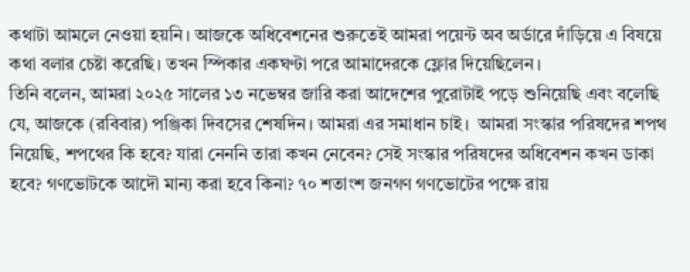কথাটা আমলে নেওয়া হয়নি। আজকে অধিবেশনের শুরুতেই আমরা পয়েন্ট অব অর্ডারে দাঁড়িয়ে এ বিষয়ে কথা বলার চেষ্টা করেছি। তখন স্পিকার একঘণ্টা পরে আমাদেরকে ফ্লোর দিয়েছিলেন।
তিনি বলেন, আমরা ২০২৫ সালের ১৩ নভেম্বর জারি করা আদেশের পুরোটাই পড়ে শুনিয়েছি এবং বলেছি যে, আজকে (রবিবার) পঞ্জিকা দিবসের শেষদিন। আমরা এর সমাধান চাই।  আমরা সংস্কার পরিষদের শপথ নিয়েছি, শপথের কি হবে? যারা নেননি তারা কখন নেবেন? সেই সংস্কার পরিষদের অধিবেশন কখন ডাকা হবে? গণভোটকে আদৌ মান্য করা হবে কিনা? ৭০ শতাংশ জনগণ গণভোটের পক্ষে রায়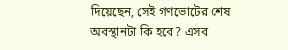দিয়েছেন, সেই গণভোটের শেষ অবস্থানটা কি হবে? এসব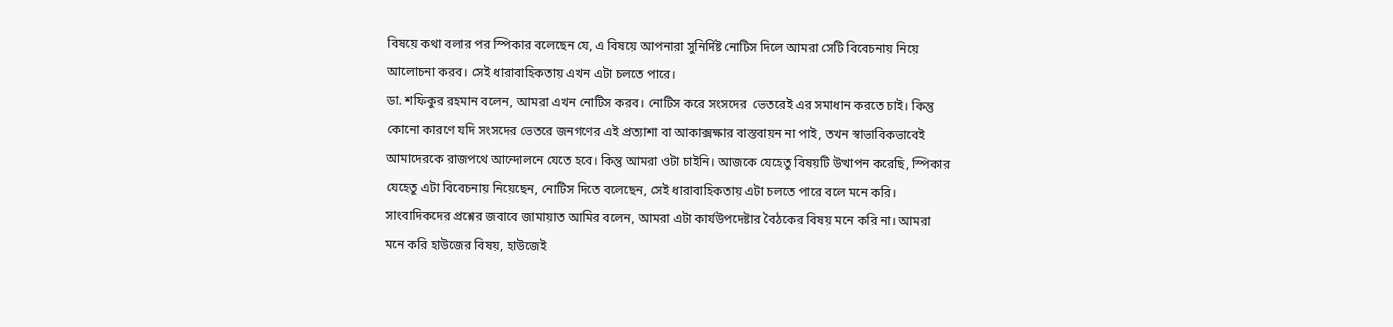বিষয়ে কথা বলার পর স্পিকার বলেছেন যে, এ বিষয়ে আপনারা সুনির্দিষ্ট নোটিস দিলে আমরা সেটি বিবেচনায় নিয়ে আলোচনা করব। সেই ধারাবাহিকতায় এখন এটা চলতে পারে।
ডা. শফিকুর রহমান বলেন, আমরা এখন নোটিস করব। নোটিস করে সংসদের  ভেতরেই এর সমাধান করতে চাই। কিন্তু কোনো কারণে যদি সংসদের ভেতরে জনগণের এই প্রত্যাশা বা আকাক্সক্ষার বাস্তবায়ন না পাই, তখন স্বাভাবিকভাবেই আমাদেরকে রাজপথে আন্দোলনে যেতে হবে। কিন্তু আমরা ওটা চাইনি। আজকে যেহেতু বিষয়টি উত্থাপন করেছি, স্পিকার যেহেতু এটা বিবেচনায় নিয়েছেন, নোটিস দিতে বলেছেন, সেই ধারাবাহিকতায় এটা চলতে পারে বলে মনে করি।
সাংবাদিকদের প্রশ্নের জবাবে জামায়াত আমির বলেন, আমরা এটা কার্যউপদেষ্টার বৈঠকের বিষয় মনে করি না। আমরা মনে করি হাউজের বিষয়, হাউজেই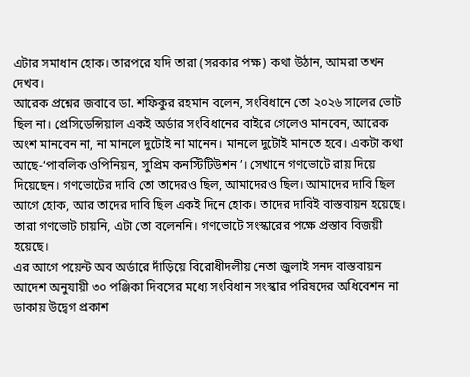এটার সমাধান হোক। তারপরে যদি তারা (সরকার পক্ষ) কথা উঠান, আমরা তখন দেখব।
আরেক প্রশ্নের জবাবে ডা. শফিকুর রহমান বলেন, সংবিধানে তো ২০২৬ সালের ভোট ছিল না। প্রেসিডেন্সিয়াল একই অর্ডার সংবিধানের বাইরে গেলেও মানবেন, আরেক অংশ মানবেন না, না মানলে দুটোই না মানেন। মানলে দুটোই মানতে হবে। একটা কথা আছে-‘পাবলিক ওপিনিয়ন, সুপ্রিম কনস্টিটিউশন’। সেখানে গণভোটে রায় দিয়ে দিয়েছেন। গণভোটের দাবি তো তাদেরও ছিল, আমাদেরও ছিল। আমাদের দাবি ছিল আগে হোক, আর তাদের দাবি ছিল একই দিনে হোক। তাদের দাবিই বাস্তবায়ন হয়েছে। তারা গণভোট চায়নি, এটা তো বলেননি। গণভোটে সংস্কারের পক্ষে প্রস্তাব বিজয়ী হয়েছে।
এর আগে পয়েন্ট অব অর্ডারে দাঁড়িয়ে বিরোধীদলীয় নেতা জুলাই সনদ বাস্তবায়ন আদেশ অনুযায়ী ৩০ পঞ্জিকা দিবসের মধ্যে সংবিধান সংস্কার পরিষদের অধিবেশন না ডাকায় উদ্বেগ প্রকাশ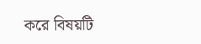করে বিষয়টি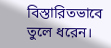বিস্তারিতভাবে তুলে ধরেন।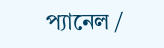প্যানেল /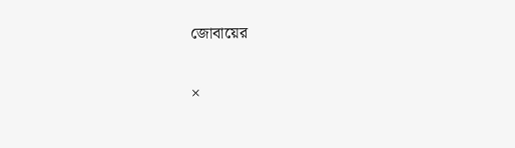জোবায়ের

×